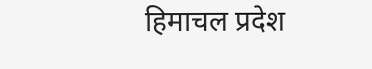हिमाचल प्रदेश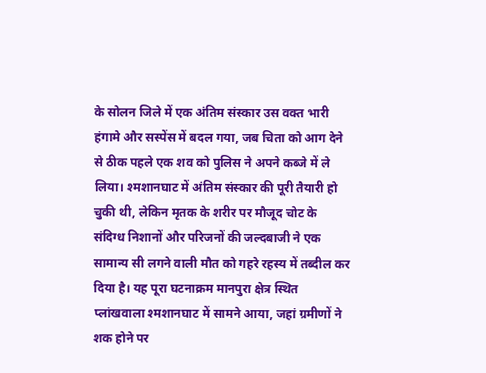के सोलन जिले में एक अंतिम संस्कार उस वक्त भारी हंगामे और सस्पेंस में बदल गया, जब चिता को आग देने से ठीक पहले एक शव को पुलिस ने अपने कब्जे में ले लिया। श्मशानघाट में अंतिम संस्कार की पूरी तैयारी हो चुकी थी, लेकिन मृतक के शरीर पर मौजूद चोट के संदिग्ध निशानों और परिजनों की जल्दबाजी ने एक सामान्य सी लगने वाली मौत को गहरे रहस्य में तब्दील कर दिया है। यह पूरा घटनाक्रम मानपुरा क्षेत्र स्थित प्लांखवाला श्मशानघाट में सामने आया, जहां ग्रमीणों ने शक होने पर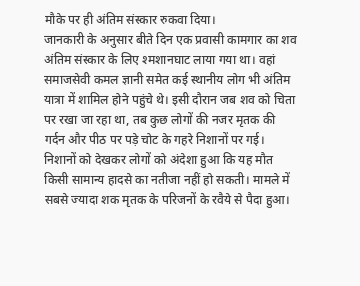मौके पर ही अंतिम संस्कार रुकवा दिया।
जानकारी के अनुसार बीते दिन एक प्रवासी कामगार का शव अंतिम संस्कार के लिए श्मशानघाट लाया गया था। वहां समाजसेवी कमल ज्ञानी समेत कई स्थानीय लोग भी अंतिम यात्रा में शामिल होने पहुंचे थे। इसी दौरान जब शव को चिता पर रखा जा रहा था, तब कुछ लोगों की नजर मृतक की गर्दन और पीठ पर पड़े चोट के गहरे निशानों पर गई। निशानों को देखकर लोगों को अंदेशा हुआ कि यह मौत किसी सामान्य हादसे का नतीजा नहीं हो सकती। मामले में सबसे ज्यादा शक मृतक के परिजनों के रवैये से पैदा हुआ।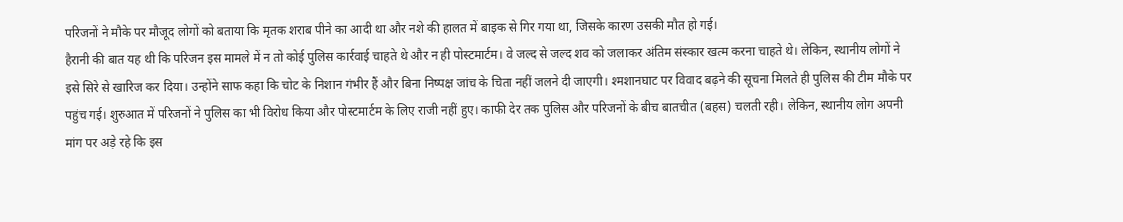परिजनों ने मौके पर मौजूद लोगों को बताया कि मृतक शराब पीने का आदी था और नशे की हालत में बाइक से गिर गया था, जिसके कारण उसकी मौत हो गई।
हैरानी की बात यह थी कि परिजन इस मामले में न तो कोई पुलिस कार्रवाई चाहते थे और न ही पोस्टमार्टम। वे जल्द से जल्द शव को जलाकर अंतिम संस्कार खत्म करना चाहते थे। लेकिन, स्थानीय लोगों ने इसे सिरे से खारिज कर दिया। उन्होंने साफ कहा कि चोट के निशान गंभीर हैं और बिना निष्पक्ष जांच के चिता नहीं जलने दी जाएगी। श्मशानघाट पर विवाद बढ़ने की सूचना मिलते ही पुलिस की टीम मौके पर पहुंच गई। शुरुआत में परिजनों ने पुलिस का भी विरोध किया और पोस्टमार्टम के लिए राजी नहीं हुए। काफी देर तक पुलिस और परिजनों के बीच बातचीत (बहस) चलती रही। लेकिन, स्थानीय लोग अपनी मांग पर अड़े रहे कि इस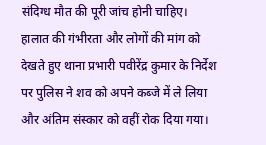संदिग्ध मौत की पूरी जांच होनी चाहिए। हालात की गंभीरता और लोगों की मांग को देखते हुए थाना प्रभारी पवीरेंद्र कुमार के निर्देश पर पुलिस ने शव को अपने कब्जे में ले लिया और अंतिम संस्कार को वहीं रोक दिया गया।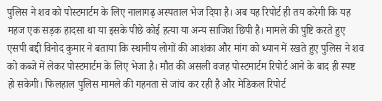पुलिस ने शव को पोस्टमार्टम के लिए नालागढ़ अस्पताल भेज दिया है। अब यह रिपोर्ट ही तय करेगी कि यह महज एक सड़क हादसा था या इसके पीछे कोई हत्या या अन्य साजिश छिपी है। मामले की पुष्टि करते हुए एसपी बद्दी विनोद कुमार ने बताया कि स्थानीय लोगों की आशंका और मांग को ध्यान में रखते हुए पुलिस ने शव को कब्जे में लेकर पोस्टमार्टम के लिए भेजा है। मौत की असली वजह पोस्टमार्टम रिपोर्ट आने के बाद ही स्पष्ट हो सकेगी। फिलहाल पुलिस मामले की गहनता से जांच कर रही है और मेडिकल रिपोर्ट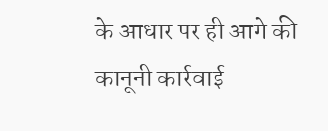के आधार पर ही आगे की कानूनी कार्रवाई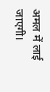अमल में लाई जाएगी।